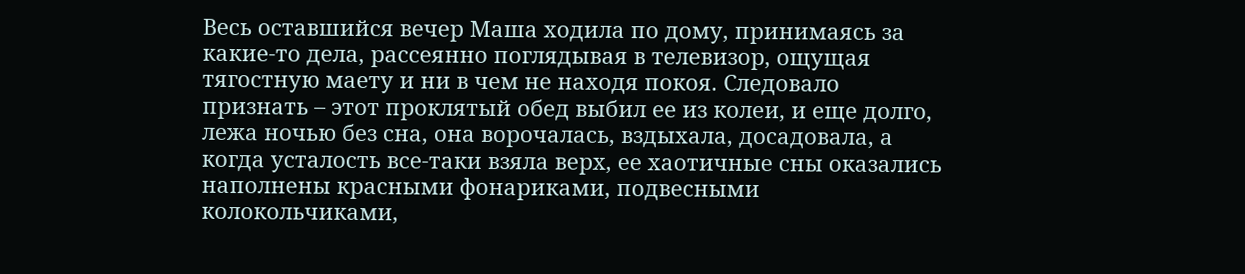Весь оставшийся вечер Маша ходила по дому, принимаясь за какие-то дела, рассеянно поглядывая в телевизор, ощущая тягостную маету и ни в чем не находя покоя. Следовало признать – этот проклятый обед выбил ее из колеи, и еще долго, лежа ночью без сна, она ворочалась, вздыхала, досадовала, а когда усталость все-таки взяла верх, ее хаотичные сны оказались наполнены красными фонариками, подвесными колокольчиками,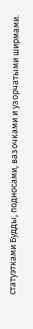статуэтками Будды, подносами, вазочками и узорчатыми ширмами.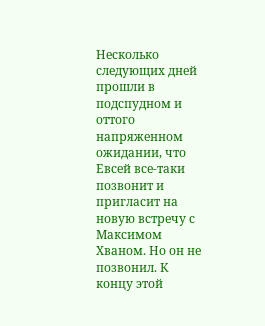Несколько следующих дней прошли в подспудном и оттого напряженном ожидании, что Евсей все-таки позвонит и пригласит на новую встречу с Максимом Хваном. Но он не позвонил. К концу этой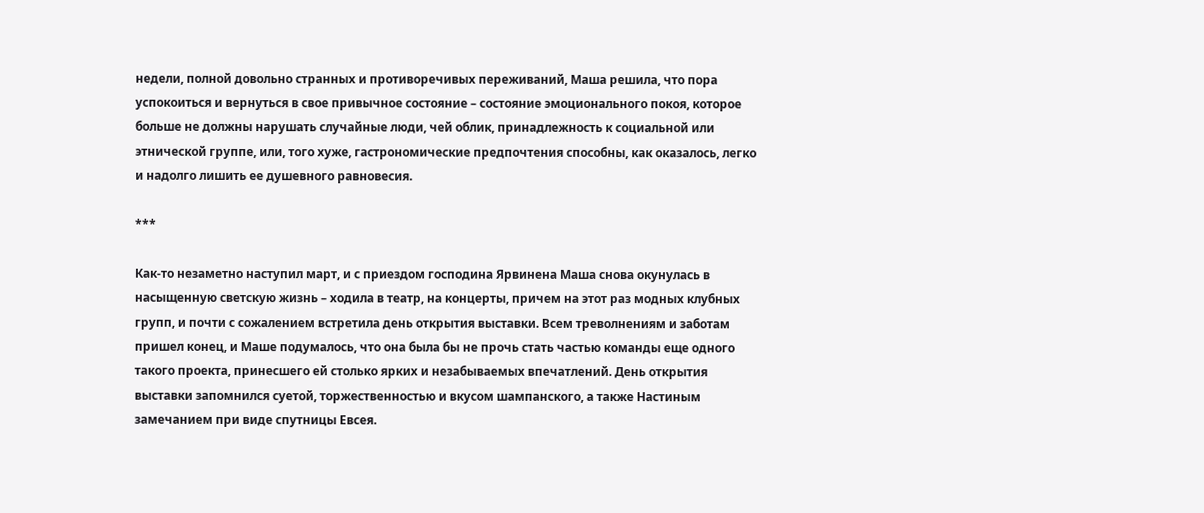недели, полной довольно странных и противоречивых переживаний, Маша решила, что пора успокоиться и вернуться в свое привычное состояние – состояние эмоционального покоя, которое больше не должны нарушать случайные люди, чей облик, принадлежность к социальной или этнической группе, или, того хуже, гастрономические предпочтения способны, как оказалось, легко и надолго лишить ее душевного равновесия.

***

Как-то незаметно наступил март, и с приездом господина Ярвинена Маша снова окунулась в насыщенную светскую жизнь – ходила в театр, на концерты, причем на этот раз модных клубных групп, и почти с сожалением встретила день открытия выставки. Всем треволнениям и заботам пришел конец, и Маше подумалось, что она была бы не прочь стать частью команды еще одного такого проекта, принесшего ей столько ярких и незабываемых впечатлений. День открытия выставки запомнился суетой, торжественностью и вкусом шампанского, а также Настиным замечанием при виде спутницы Евсея.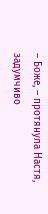– Боже, – протянула Настя, задумчиво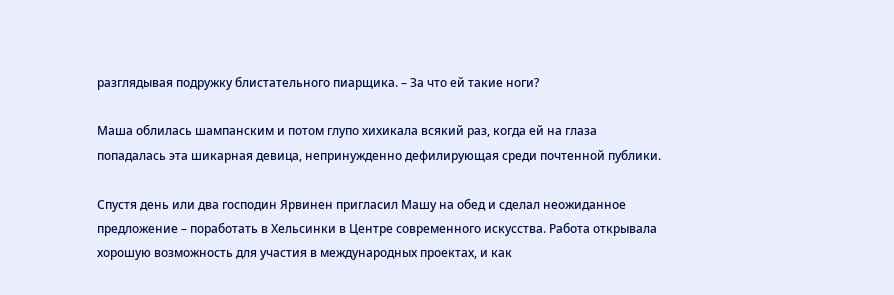разглядывая подружку блистательного пиарщика. – За что ей такие ноги?

Маша облилась шампанским и потом глупо хихикала всякий раз, когда ей на глаза попадалась эта шикарная девица, непринужденно дефилирующая среди почтенной публики.

Спустя день или два господин Ярвинен пригласил Машу на обед и сделал неожиданное предложение – поработать в Хельсинки в Центре современного искусства. Работа открывала хорошую возможность для участия в международных проектах, и как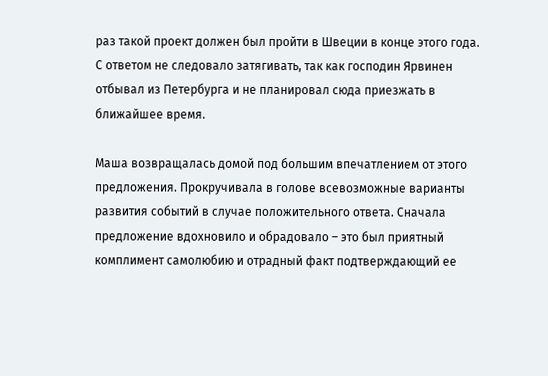раз такой проект должен был пройти в Швеции в конце этого года. С ответом не следовало затягивать, так как господин Ярвинен отбывал из Петербурга и не планировал сюда приезжать в ближайшее время.

Маша возвращалась домой под большим впечатлением от этого предложения. Прокручивала в голове всевозможные варианты развития событий в случае положительного ответа. Сначала предложение вдохновило и обрадовало – это был приятный комплимент самолюбию и отрадный факт подтверждающий ее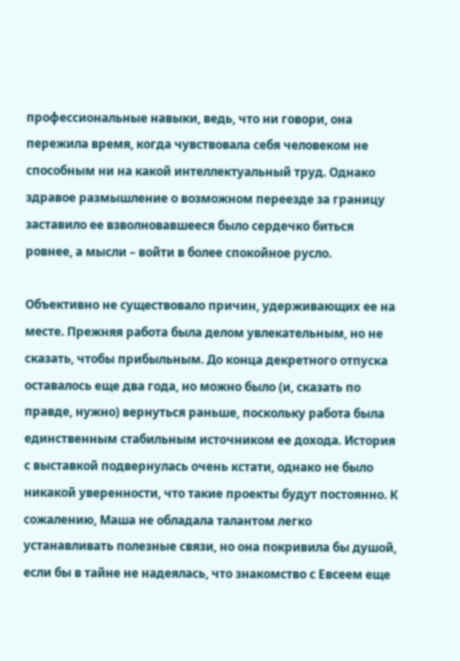профессиональные навыки, ведь, что ни говори, она пережила время, когда чувствовала себя человеком не способным ни на какой интеллектуальный труд. Однако здравое размышление о возможном переезде за границу заставило ее взволновавшееся было сердечко биться ровнее, а мысли – войти в более спокойное русло.

Объективно не существовало причин, удерживающих ее на месте. Прежняя работа была делом увлекательным, но не сказать, чтобы прибыльным. До конца декретного отпуска оставалось еще два года, но можно было (и, сказать по правде, нужно) вернуться раньше, поскольку работа была единственным стабильным источником ее дохода. История с выставкой подвернулась очень кстати, однако не было никакой уверенности, что такие проекты будут постоянно. К сожалению, Маша не обладала талантом легко устанавливать полезные связи, но она покривила бы душой, если бы в тайне не надеялась, что знакомство с Евсеем еще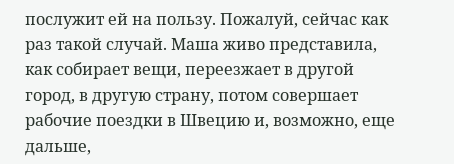послужит ей на пользу. Пожалуй, сейчас как раз такой случай. Маша живо представила, как собирает вещи, переезжает в другой город, в другую страну, потом совершает рабочие поездки в Швецию и, возможно, еще дальше,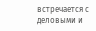встречается с деловыми и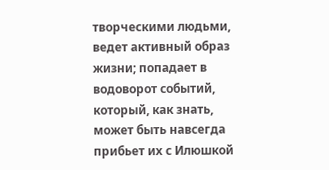творческими людьми, ведет активный образ жизни; попадает в водоворот событий, который, как знать, может быть навсегда прибьет их с Илюшкой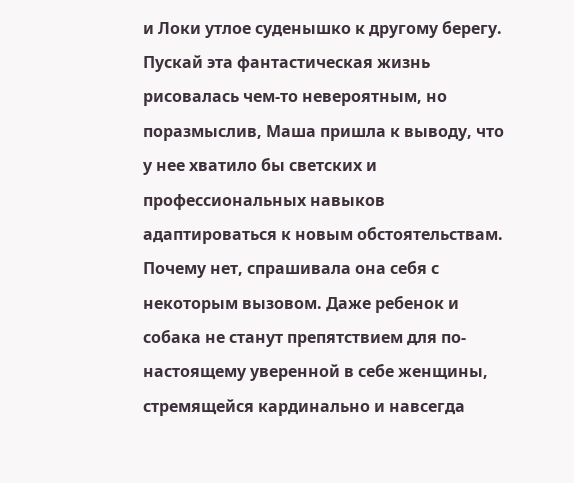и Локи утлое суденышко к другому берегу. Пускай эта фантастическая жизнь рисовалась чем-то невероятным, но поразмыслив, Маша пришла к выводу, что у нее хватило бы светских и профессиональных навыков адаптироваться к новым обстоятельствам. Почему нет, спрашивала она себя с некоторым вызовом. Даже ребенок и собака не станут препятствием для по-настоящему уверенной в себе женщины, стремящейся кардинально и навсегда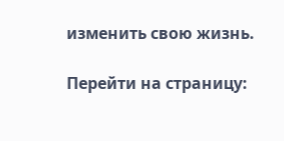изменить свою жизнь.

Перейти на страницу: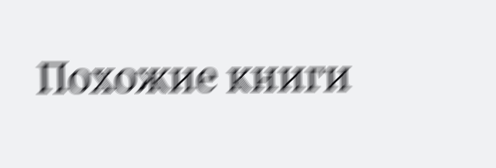Похожие книги